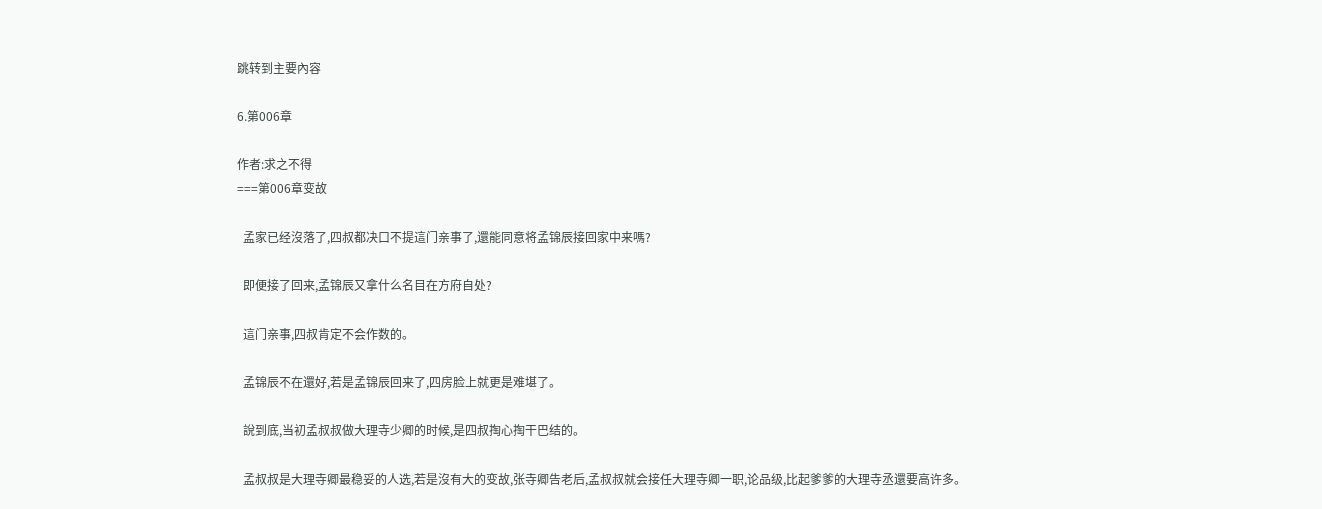跳转到主要內容

6.第006章

作者:求之不得
===第006章变故

  孟家已经沒落了,四叔都决口不提這门亲事了,還能同意将孟锦辰接回家中来嗎?

  即便接了回来,孟锦辰又拿什么名目在方府自处?

  這门亲事,四叔肯定不会作数的。

  孟锦辰不在還好,若是孟锦辰回来了,四房脸上就更是难堪了。

  說到底,当初孟叔叔做大理寺少卿的时候,是四叔掏心掏干巴结的。

  孟叔叔是大理寺卿最稳妥的人选,若是沒有大的变故,张寺卿告老后,孟叔叔就会接任大理寺卿一职,论品级,比起爹爹的大理寺丞還要高许多。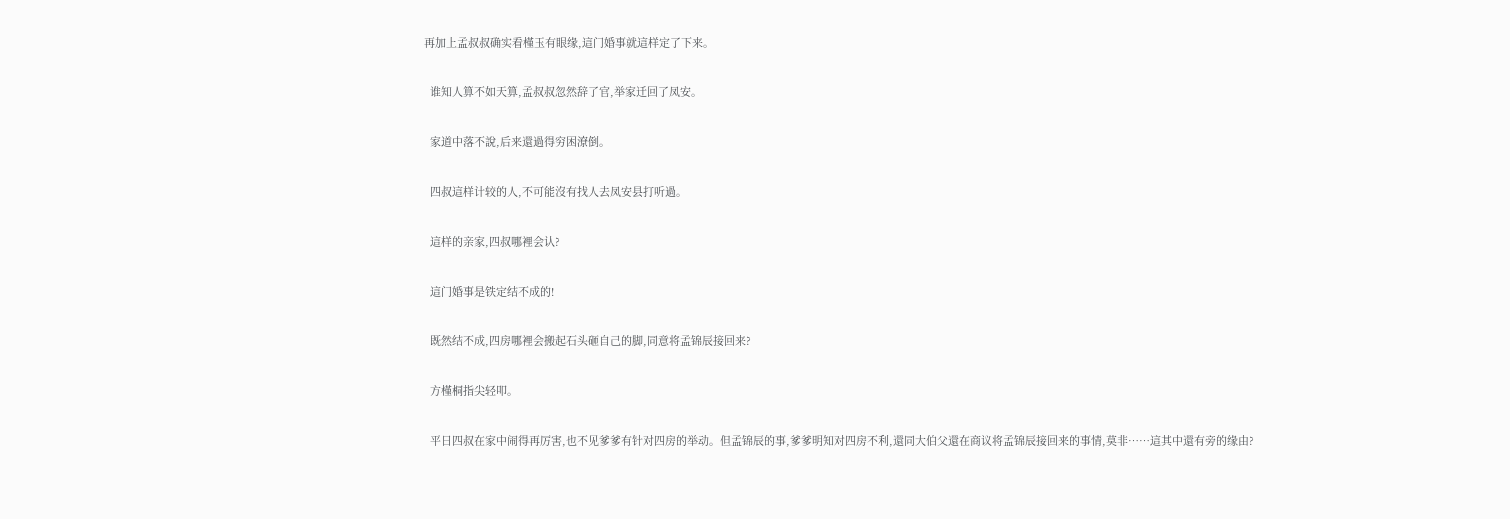再加上孟叔叔确实看槿玉有眼缘,這门婚事就這样定了下来。

  谁知人算不如天算,孟叔叔忽然辞了官,举家迁回了凤安。

  家道中落不說,后来還過得穷困潦倒。

  四叔這样计较的人,不可能沒有找人去凤安县打听過。

  這样的亲家,四叔哪裡会认?

  這门婚事是铁定结不成的!

  既然结不成,四房哪裡会搬起石头砸自己的脚,同意将孟锦辰接回来?

  方槿桐指尖轻叩。

  平日四叔在家中闹得再厉害,也不见爹爹有针对四房的举动。但孟锦辰的事,爹爹明知对四房不利,還同大伯父還在商议将孟锦辰接回来的事情,莫非……這其中還有旁的缘由?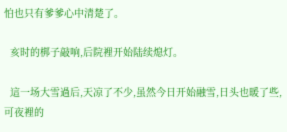怕也只有爹爹心中清楚了。

  亥时的梆子敲响,后院裡开始陆续熄灯。

  這一场大雪過后,天凉了不少,虽然今日开始融雪,日头也暖了些,可夜裡的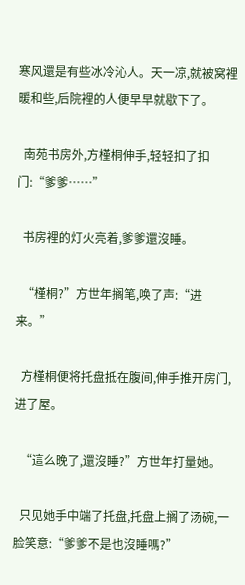寒风還是有些冰冷沁人。天一凉,就被窝裡暖和些,后院裡的人便早早就歇下了。

  南苑书房外,方槿桐伸手,轻轻扣了扣门:“爹爹……”

  书房裡的灯火亮着,爹爹還沒睡。

  “槿桐?”方世年搁笔,唤了声:“进来。”

  方槿桐便将托盘抵在腹间,伸手推开房门,进了屋。

  “這么晚了,還沒睡?”方世年打量她。

  只见她手中端了托盘,托盘上搁了汤碗,一脸笑意:“爹爹不是也沒睡嗎?”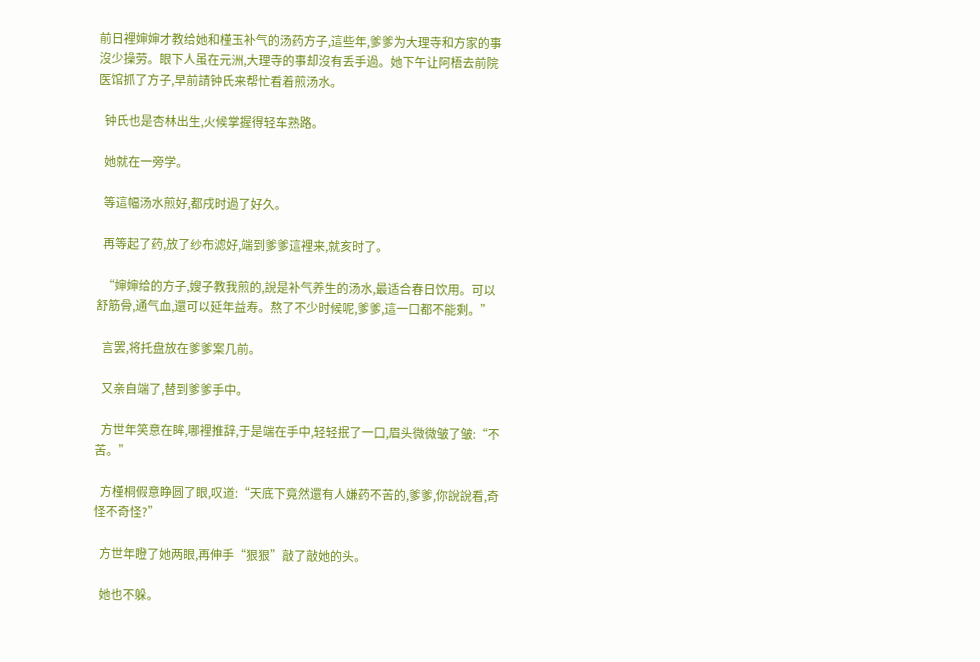前日裡婶婶才教给她和槿玉补气的汤药方子,這些年,爹爹为大理寺和方家的事沒少操劳。眼下人虽在元洲,大理寺的事却沒有丢手過。她下午让阿梧去前院医馆抓了方子,早前請钟氏来帮忙看着煎汤水。

  钟氏也是杏林出生,火候掌握得轻车熟路。

  她就在一旁学。

  等這幅汤水煎好,都戌时過了好久。

  再等起了药,放了纱布滤好,端到爹爹這裡来,就亥时了。

  “婶婶给的方子,嫂子教我煎的,說是补气养生的汤水,最适合春日饮用。可以舒筋骨,通气血,還可以延年益寿。熬了不少时候呢,爹爹,這一口都不能剩。”

  言罢,将托盘放在爹爹案几前。

  又亲自端了,替到爹爹手中。

  方世年笑意在眸,哪裡推辞,于是端在手中,轻轻抿了一口,眉头微微皱了皱:“不苦。”

  方槿桐假意睁圆了眼,叹道:“天底下竟然還有人嫌药不苦的,爹爹,你說說看,奇怪不奇怪?”

  方世年瞪了她两眼,再伸手“狠狠”敲了敲她的头。

  她也不躲。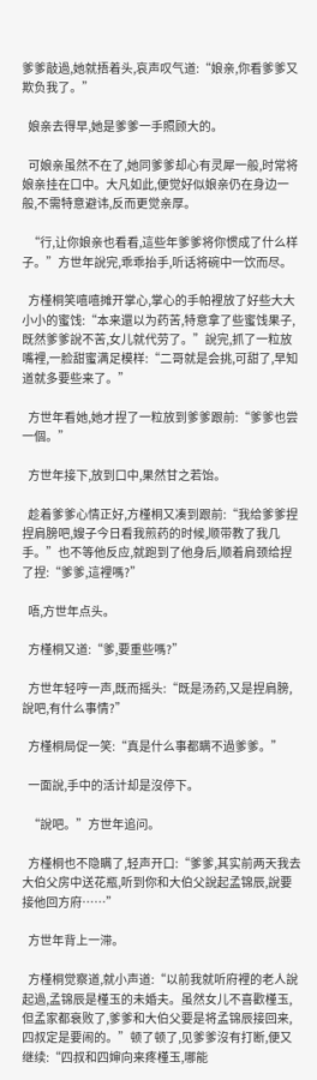爹爹敲過,她就捂着头,哀声叹气道:“娘亲,你看爹爹又欺负我了。”

  娘亲去得早,她是爹爹一手照顾大的。

  可娘亲虽然不在了,她同爹爹却心有灵犀一般,时常将娘亲挂在口中。大凡如此,便觉好似娘亲仍在身边一般,不需特意避讳,反而更觉亲厚。

  “行,让你娘亲也看看,這些年爹爹将你惯成了什么样子。”方世年說完,乖乖抬手,听话将碗中一饮而尽。

  方槿桐笑嘻嘻摊开掌心,掌心的手帕裡放了好些大大小小的蜜饯:“本来還以为药苦,特意拿了些蜜饯果子,既然爹爹說不苦,女儿就代劳了。”說完,抓了一粒放嘴裡,一脸甜蜜满足模样:“二哥就是会挑,可甜了,早知道就多要些来了。”

  方世年看她,她才捏了一粒放到爹爹跟前:“爹爹也尝一個。”

  方世年接下,放到口中,果然甘之若饴。

  趁着爹爹心情正好,方槿桐又凑到跟前:“我给爹爹捏捏肩膀吧,嫂子今日看我煎药的时候,顺带教了我几手。”也不等他反应,就跑到了他身后,顺着肩颈给捏了捏:“爹爹,這裡嗎?”

  唔,方世年点头。

  方槿桐又道:“爹,要重些嗎?”

  方世年轻哼一声,既而摇头:“既是汤药,又是捏肩膀,說吧,有什么事情?”

  方槿桐局促一笑:“真是什么事都瞒不過爹爹。”

  一面說,手中的活计却是沒停下。

  “說吧。”方世年追问。

  方槿桐也不隐瞒了,轻声开口:“爹爹,其实前两天我去大伯父房中送花瓶,听到你和大伯父說起孟锦辰,說要接他回方府……”

  方世年背上一滞。

  方槿桐觉察道,就小声道:“以前我就听府裡的老人說起過,孟锦辰是槿玉的未婚夫。虽然女儿不喜歡槿玉,但孟家都衰败了,爹爹和大伯父要是将孟锦辰接回来,四叔定是要闹的。”顿了顿了,见爹爹沒有打断,便又继续:“四叔和四婶向来疼槿玉,哪能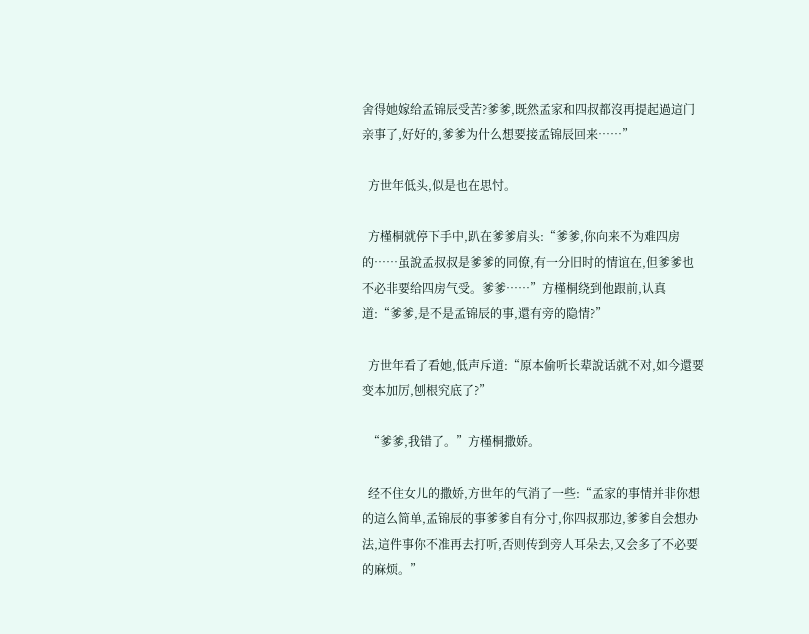舍得她嫁给孟锦辰受苦?爹爹,既然孟家和四叔都沒再提起過這门亲事了,好好的,爹爹为什么想要接孟锦辰回来……”

  方世年低头,似是也在思忖。

  方槿桐就停下手中,趴在爹爹肩头:“爹爹,你向来不为难四房的……虽說孟叔叔是爹爹的同僚,有一分旧时的情谊在,但爹爹也不必非要给四房气受。爹爹……”方槿桐绕到他跟前,认真道:“爹爹,是不是孟锦辰的事,還有旁的隐情?”

  方世年看了看她,低声斥道:“原本偷听长辈說话就不对,如今還要变本加厉,刨根究底了?”

  “爹爹,我错了。”方槿桐撒娇。

  经不住女儿的撒娇,方世年的气消了一些:“孟家的事情并非你想的這么简单,孟锦辰的事爹爹自有分寸,你四叔那边,爹爹自会想办法,這件事你不准再去打听,否则传到旁人耳朵去,又会多了不必要的麻烦。”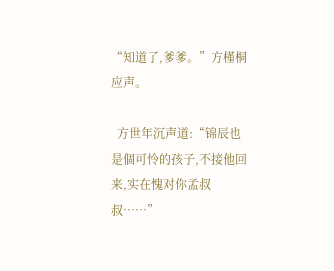“知道了,爹爹。”方槿桐应声。

  方世年沉声道:“锦辰也是個可怜的孩子,不接他回来,实在愧对你孟叔叔……”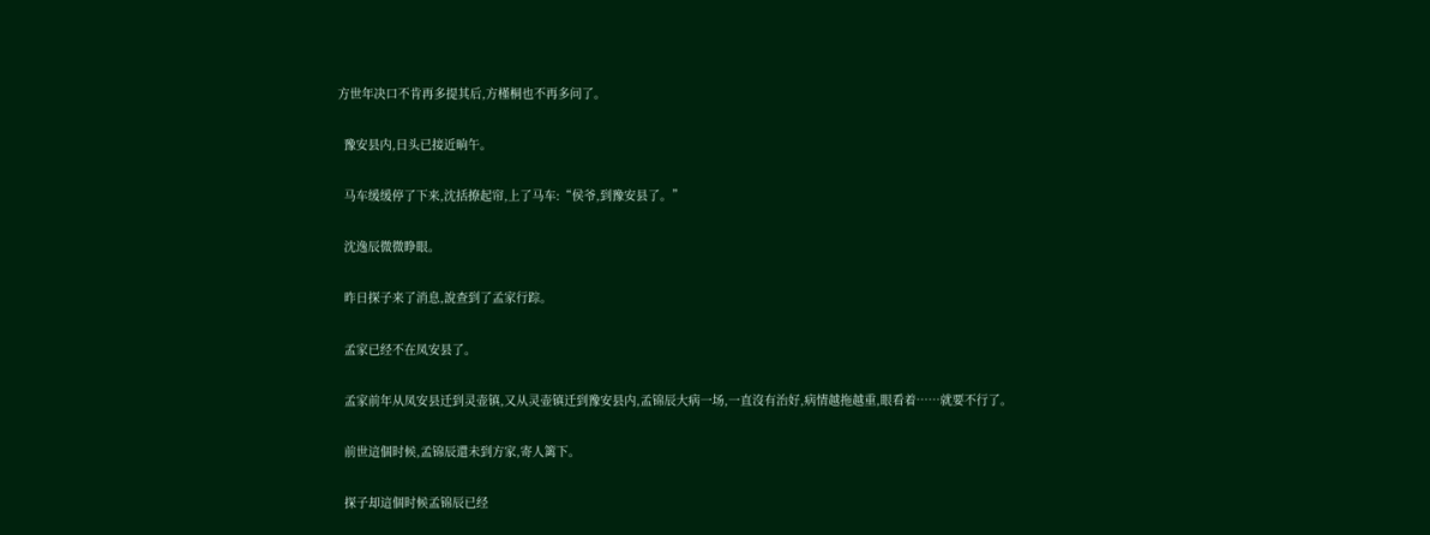方世年决口不肯再多提其后,方槿桐也不再多问了。

  豫安县内,日头已接近晌午。

  马车缓缓停了下来,沈括撩起帘,上了马车:“侯爷,到豫安县了。”

  沈逸辰微微睁眼。

  昨日探子来了消息,說查到了孟家行踪。

  孟家已经不在凤安县了。

  孟家前年从凤安县迁到灵壶镇,又从灵壶镇迁到豫安县内,孟锦辰大病一场,一直沒有治好,病情越拖越重,眼看着……就要不行了。

  前世這個时候,孟锦辰還未到方家,寄人篱下。

  探子却這個时候孟锦辰已经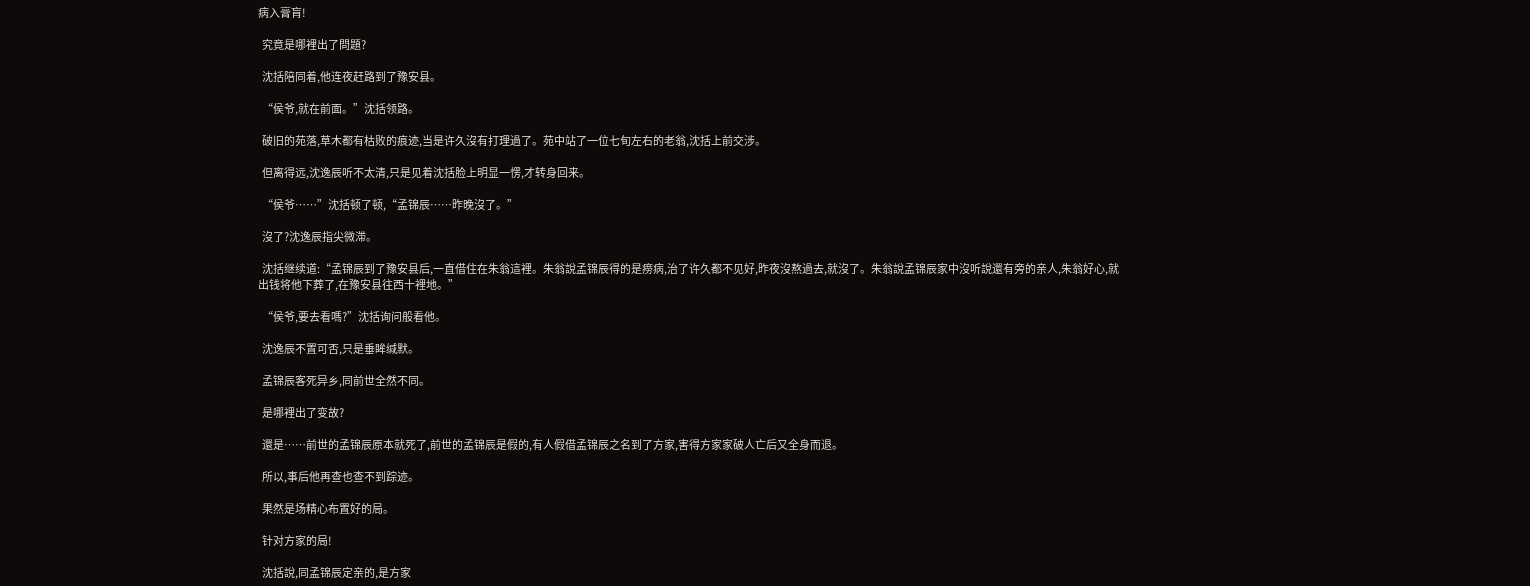病入膏肓!

  究竟是哪裡出了問題?

  沈括陪同着,他连夜赶路到了豫安县。

  “侯爷,就在前面。”沈括领路。

  破旧的苑落,草木都有枯败的痕迹,当是许久沒有打理過了。苑中站了一位七旬左右的老翁,沈括上前交涉。

  但离得远,沈逸辰听不太清,只是见着沈括脸上明显一愣,才转身回来。

  “侯爷……”沈括顿了顿,“孟锦辰……昨晚沒了。”

  沒了?沈逸辰指尖微滞。

  沈括继续道:“孟锦辰到了豫安县后,一直借住在朱翁這裡。朱翁說孟锦辰得的是痨病,治了许久都不见好,昨夜沒熬過去,就沒了。朱翁說孟锦辰家中沒听說還有旁的亲人,朱翁好心,就出钱将他下葬了,在豫安县往西十裡地。”

  “侯爷,要去看嗎?”沈括询问般看他。

  沈逸辰不置可否,只是垂眸缄默。

  孟锦辰客死异乡,同前世全然不同。

  是哪裡出了变故?

  還是……前世的孟锦辰原本就死了,前世的孟锦辰是假的,有人假借孟锦辰之名到了方家,害得方家家破人亡后又全身而退。

  所以,事后他再查也查不到踪迹。

  果然是场精心布置好的局。

  针对方家的局!

  沈括說,同孟锦辰定亲的,是方家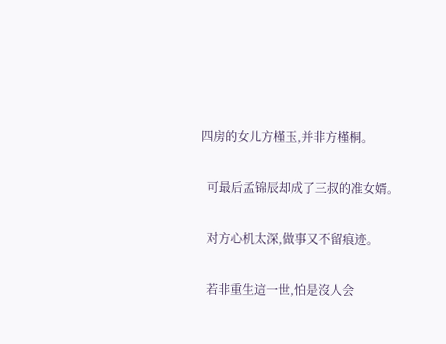四房的女儿方槿玉,并非方槿桐。

  可最后孟锦辰却成了三叔的准女婿。

  对方心机太深,做事又不留痕迹。

  若非重生這一世,怕是沒人会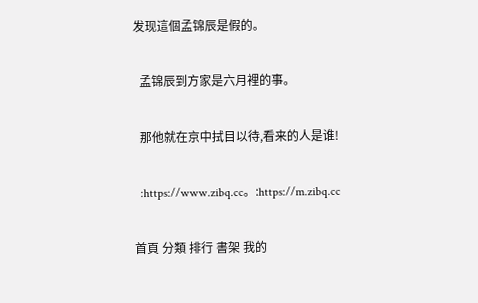发现這個孟锦辰是假的。

  孟锦辰到方家是六月裡的事。

  那他就在京中拭目以待,看来的人是谁!

  :https://www.zibq.cc。:https://m.zibq.cc

首頁 分類 排行 書架 我的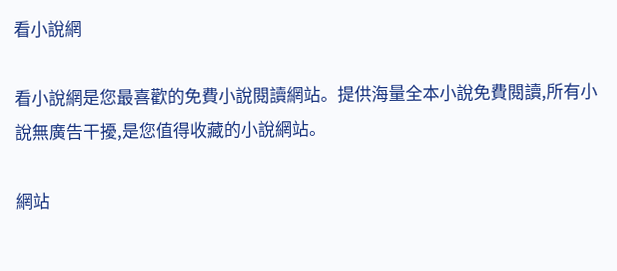看小說網

看小說網是您最喜歡的免費小說閱讀網站。提供海量全本小說免費閱讀,所有小說無廣告干擾,是您值得收藏的小說網站。

網站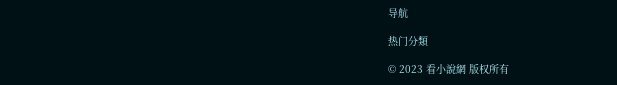导航

热门分類

© 2023 看小說網 版权所有